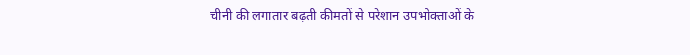चीनी की लगातार बढ़ती कीमतों से परेशान उपभोक्ताओं के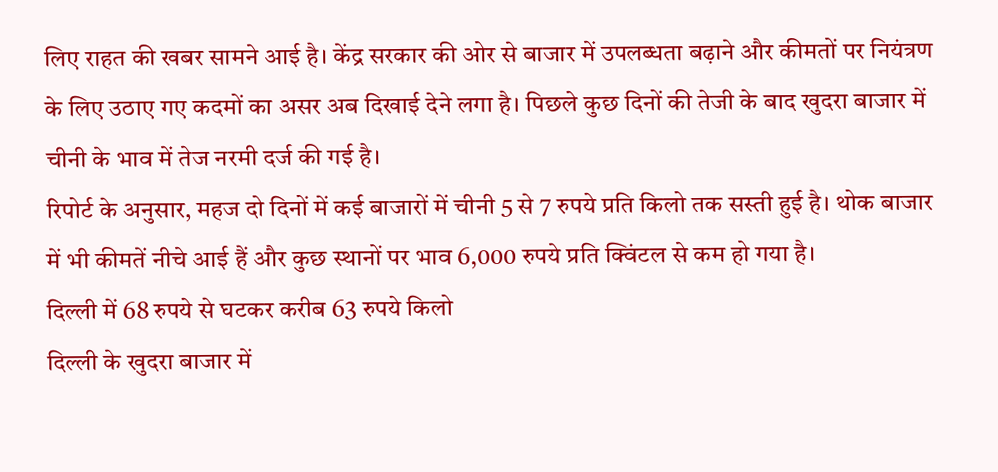लिए राहत की खबर सामने आई है। केंद्र सरकार की ओर से बाजार में उपलब्धता बढ़ाने और कीमतों पर नियंत्रण के लिए उठाए गए कदमों का असर अब दिखाई देने लगा है। पिछले कुछ दिनों की तेजी के बाद खुदरा बाजार में चीनी के भाव में तेज नरमी दर्ज की गई है।
रिपोर्ट के अनुसार, महज दो दिनों में कई बाजारों में चीनी 5 से 7 रुपये प्रति किलो तक सस्ती हुई है। थोक बाजार में भी कीमतें नीचे आई हैं और कुछ स्थानों पर भाव 6,000 रुपये प्रति क्विंटल से कम हो गया है।
दिल्ली में 68 रुपये से घटकर करीब 63 रुपये किलो
दिल्ली के खुदरा बाजार में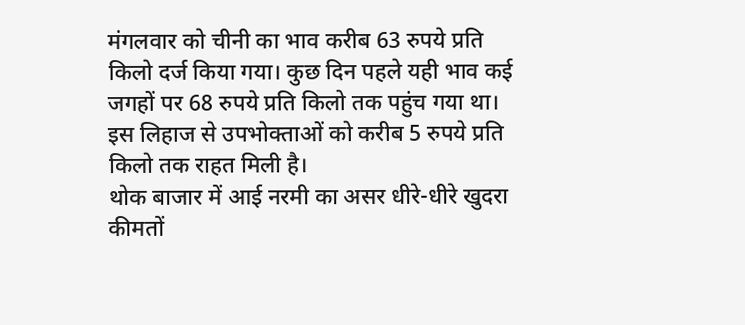मंगलवार को चीनी का भाव करीब 63 रुपये प्रति किलो दर्ज किया गया। कुछ दिन पहले यही भाव कई जगहों पर 68 रुपये प्रति किलो तक पहुंच गया था। इस लिहाज से उपभोक्ताओं को करीब 5 रुपये प्रति किलो तक राहत मिली है।
थोक बाजार में आई नरमी का असर धीरे-धीरे खुदरा कीमतों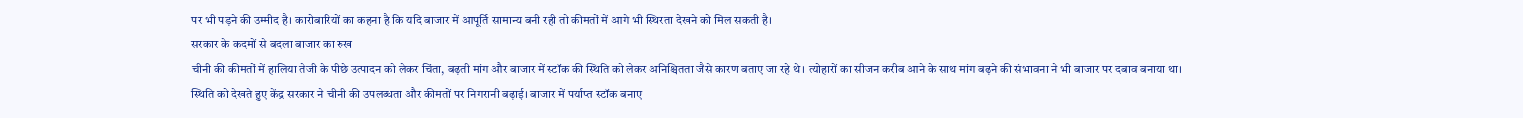पर भी पड़ने की उम्मीद है। कारोबारियों का कहना है कि यदि बाजार में आपूर्ति सामान्य बनी रही तो कीमतों में आगे भी स्थिरता देखने को मिल सकती है।
सरकार के कदमों से बदला बाजार का रुख
चीनी की कीमतों में हालिया तेजी के पीछे उत्पादन को लेकर चिंता, बढ़ती मांग और बाजार में स्टॉक की स्थिति को लेकर अनिश्चितता जैसे कारण बताए जा रहे थे। त्योहारों का सीजन करीब आने के साथ मांग बढ़ने की संभावना ने भी बाजार पर दबाव बनाया था।
स्थिति को देखते हुए केंद्र सरकार ने चीनी की उपलब्धता और कीमतों पर निगरानी बढ़ाई। बाजार में पर्याप्त स्टॉक बनाए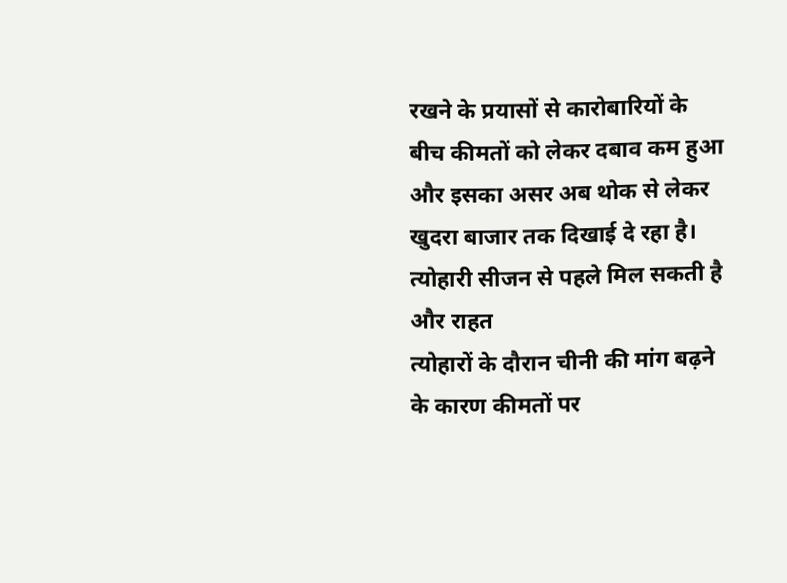रखने के प्रयासों से कारोबारियों के बीच कीमतों को लेकर दबाव कम हुआ और इसका असर अब थोक से लेकर खुदरा बाजार तक दिखाई दे रहा है।
त्योहारी सीजन से पहले मिल सकती है और राहत
त्योहारों के दौरान चीनी की मांग बढ़ने के कारण कीमतों पर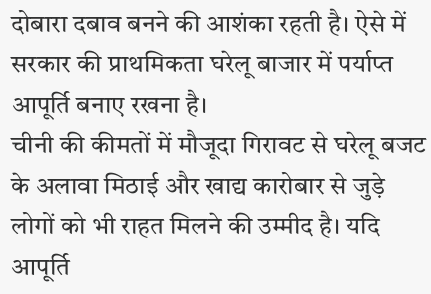दोबारा दबाव बनने की आशंका रहती है। ऐसे में सरकार की प्राथमिकता घरेलू बाजार में पर्याप्त आपूर्ति बनाए रखना है।
चीनी की कीमतों में मौजूदा गिरावट से घरेलू बजट के अलावा मिठाई और खाद्य कारोबार से जुड़े लोगों को भी राहत मिलने की उम्मीद है। यदि आपूर्ति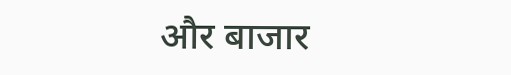और बाजार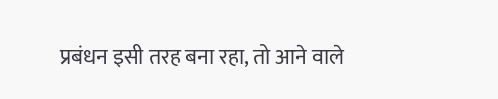प्रबंधन इसी तरह बना रहा, तो आने वाले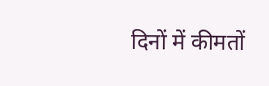दिनों में कीमतों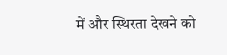में और स्थिरता देखने को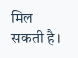मिल सकती है।